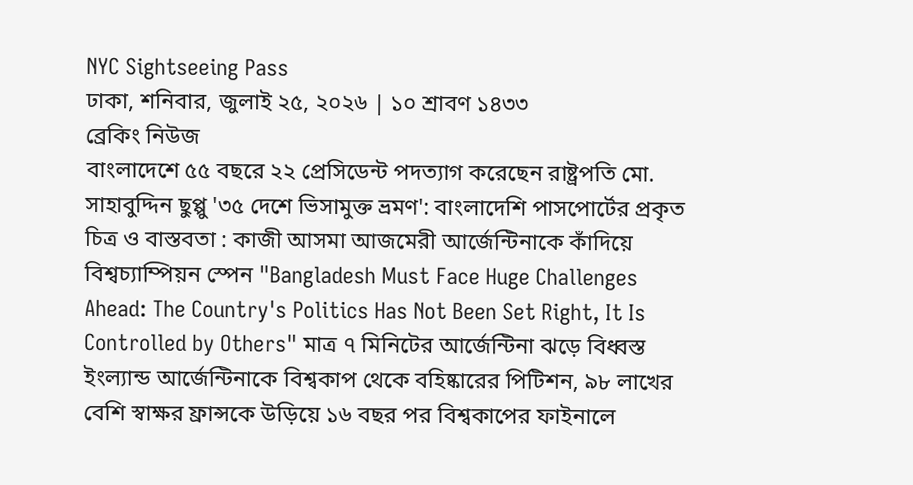NYC Sightseeing Pass
ঢাকা, শনিবার, জুলাই ২৫, ২০২৬ | ১০ শ্রাবণ ১৪৩৩
ব্রেকিং নিউজ
বাংলাদেশে ৫৫ বছরে ২২ প্রেসিডেন্ট পদত্যাগ করেছেন রাষ্ট্রপতি মো. সাহাবুদ্দিন ছুপ্পু '৩৫ দেশে ভিসামুক্ত ভ্রমণ': বাংলাদেশি পাসপোর্টের প্রকৃত চিত্র ও বাস্তবতা : কাজী আসমা আজমেরী আর্জেন্টিনাকে কাঁদিয়ে বিশ্বচ্যাম্পিয়ন স্পেন "Bangladesh Must Face Huge Challenges Ahead: The Country's Politics Has Not Been Set Right, It Is Controlled by Others" মাত্র ৭ মিনিটের আর্জেন্টিনা ঝড়ে বিধ্বস্ত ইংল্যান্ড আর্জেন্টিনাকে বিশ্বকাপ থেকে বহিষ্কারের পিটিশন, ৯৮ লাখের বেশি স্বাক্ষর ফ্রান্সকে উড়িয়ে ১৬ বছর পর বিশ্বকাপের ফাইনালে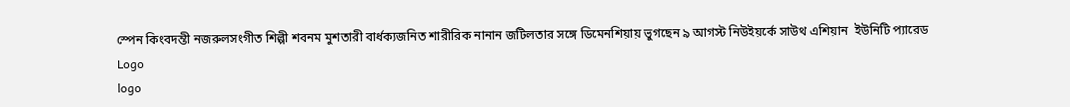স্পেন কিংবদন্তী নজরুলসংগীত শিল্পী শবনম মুশতারী বার্ধক্যজনিত শারীরিক নানান জটিলতার সঙ্গে ডিমেনশিয়ায় ভুগছেন ৯ আগস্ট নিউইয়র্কে সাউথ এশিয়ান  ইউনিটি প্যারেড
Logo
logo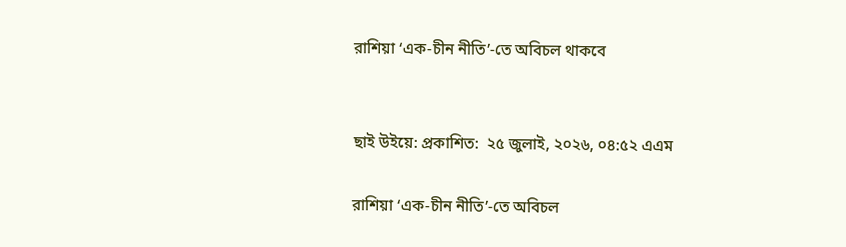রাশিয়া ‘এক-চীন নীতি’-তে অবিচল থাকবে


ছাই উইয়ে: প্রকাশিত:  ২৫ জুলাই, ২০২৬, ০৪:৫২ এএম

রাশিয়া ‘এক-চীন নীতি’-তে অবিচল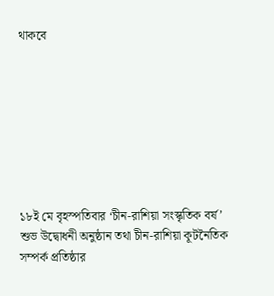থাকবে








১৮ই মে বৃহস্পতিবার ‘চীন-রাশিয়া সংস্কৃতিক বর্ষ’ শুভ উদ্বোধনী অনুষ্ঠান তথা চীন-রাশিয়া কূটনৈতিক সম্পর্ক প্রতিষ্ঠার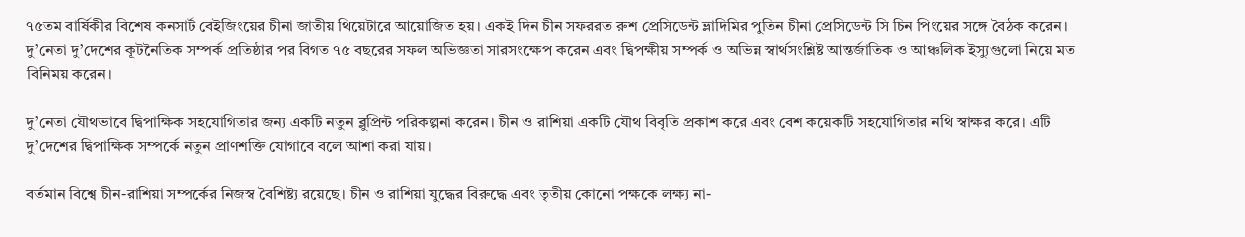৭৫তম বার্ষিকীর বিশেষ কনসার্ট বেইজিংয়ের চীনা জাতীয় থিয়েটারে আয়োজিত হয়। একই দিন চীন সফররত রুশ প্রেসিডেন্ট ভ্লাদিমির পুতিন চীনা প্রেসিডেন্ট সি চিন পিংয়ের সঙ্গে বৈঠক করেন। দু’নেতা দু’দেশের কূটনৈতিক সম্পর্ক প্রতিষ্ঠার পর বিগত ৭৫ বছরের সফল অভিজ্ঞতা সারসংক্ষেপ করেন এবং দ্বিপক্ষীয় সম্পর্ক ও অভিন্ন স্বার্থসংশ্লিষ্ট আন্তর্জাতিক ও আঞ্চলিক ইস্যুগুলো নিয়ে মত বিনিময় করেন।

দু’নেতা যৌথভাবে দ্বিপাক্ষিক সহযোগিতার জন্য একটি নতুন ব্লুপ্রিন্ট পরিকল্পনা করেন। চীন ও রাশিয়া একটি যৌথ বিবৃতি প্রকাশ করে এবং বেশ কয়েকটি সহযোগিতার নথি স্বাক্ষর করে। এটি দু’দেশের দ্বিপাক্ষিক সম্পর্কে নতুন প্রাণশক্তি যোগাবে বলে আশা করা যায়।

বর্তমান বিশ্বে চীন-রাশিয়া সম্পর্কের নিজস্ব বৈশিষ্ট্য রয়েছে। চীন ও রাশিয়া যুদ্ধের বিরুদ্ধে এবং তৃতীয় কোনো পক্ষকে লক্ষ্য না-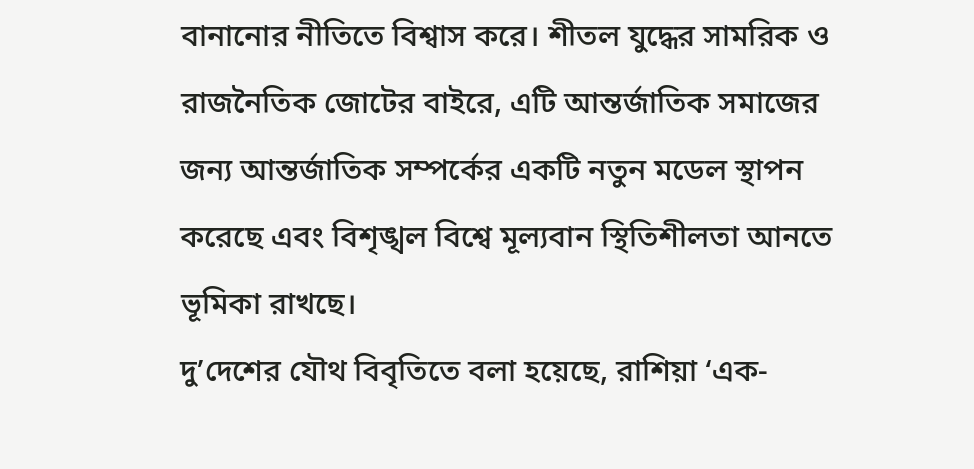বানানোর নীতিতে বিশ্বাস করে। শীতল যুদ্ধের সামরিক ও রাজনৈতিক জোটের বাইরে, এটি আন্তর্জাতিক সমাজের জন্য আন্তর্জাতিক সম্পর্কের একটি নতুন মডেল স্থাপন করেছে এবং বিশৃঙ্খল বিশ্বে মূল্যবান স্থিতিশীলতা আনতে ভূমিকা রাখছে।
দু’দেশের যৌথ বিবৃতিতে বলা হয়েছে, রাশিয়া ‘এক-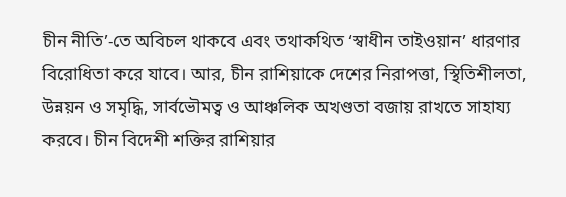চীন নীতি’-তে অবিচল থাকবে এবং তথাকথিত ‘স্বাধীন তাইওয়ান’ ধারণার বিরোধিতা করে যাবে। আর, চীন রাশিয়াকে দেশের নিরাপত্তা, স্থিতিশীলতা, উন্নয়ন ও সমৃদ্ধি, সার্বভৌমত্ব ও আঞ্চলিক অখণ্ডতা বজায় রাখতে সাহায্য করবে। চীন বিদেশী শক্তির রাশিয়ার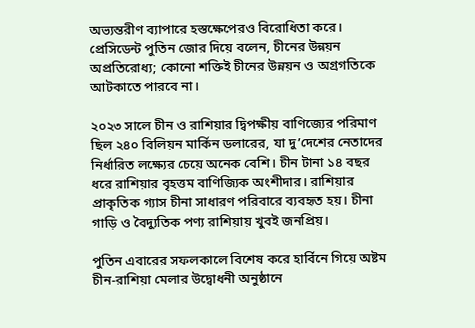অভ্যন্তরীণ ব্যাপারে হস্তক্ষেপেরও বিরোধিতা করে। প্রেসিডেন্ট পুতিন জোর দিয়ে বলেন, চীনের উন্নয়ন অপ্রতিরোধ্য; কোনো শক্তিই চীনের উন্নয়ন ও অগ্রগতিকে আটকাতে পারবে না।

২০২৩ সালে চীন ও রাশিয়ার দ্বিপক্ষীয় বাণিজ্যের পরিমাণ ছিল ২৪০ বিলিয়ন মার্কিন ডলারের, যা দু’দেশের নেতাদের নির্ধারিত লক্ষ্যের চেয়ে অনেক বেশি। চীন টানা ১৪ বছর ধরে রাশিয়ার বৃহত্তম বাণিজ্যিক অংশীদার। রাশিয়ার প্রাকৃতিক গ্যাস চীনা সাধারণ পরিবারে ব্যবহৃত হয়। চীনা গাড়ি ও বৈদ্যুতিক পণ্য রাশিয়ায় খুবই জনপ্রিয়।

পুতিন এবারের সফলকালে বিশেষ করে হার্বিনে গিয়ে অষ্টম চীন-রাশিয়া মেলার উদ্বোধনী অনুষ্ঠানে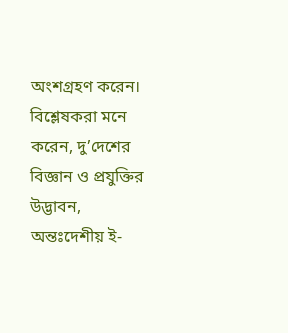অংশগ্রহণ করেন। বিশ্লেষকরা মনে করেন, দু’দেশের বিজ্ঞান ও প্রযুক্তির উদ্ভাবন, অন্তঃদেশীয় ই-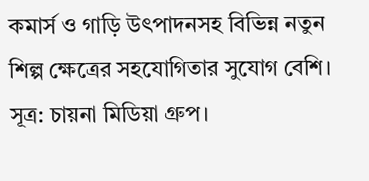কমার্স ও গাড়ি উৎপাদনসহ বিভিন্ন নতুন শিল্প ক্ষেত্রের সহযোগিতার সুযোগ বেশি।
সূত্র: চায়না মিডিয়া গ্রুপ।